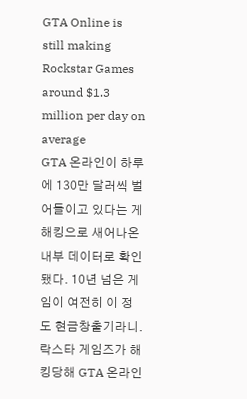GTA Online is still making Rockstar Games around $1.3 million per day on average
GTA 온라인이 하루에 130만 달러씩 벌어들이고 있다는 게 해킹으로 새어나온 내부 데이터로 확인됐다. 10년 넘은 게임이 여전히 이 정도 현금창출기라니.
락스타 게임즈가 해킹당해 GTA 온라인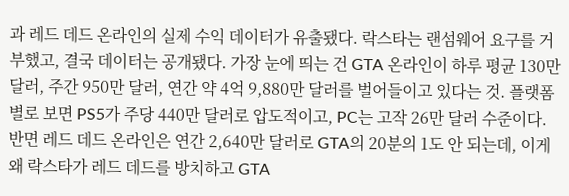과 레드 데드 온라인의 실제 수익 데이터가 유출됐다. 락스타는 랜섬웨어 요구를 거부했고, 결국 데이터는 공개됐다. 가장 눈에 띄는 건 GTA 온라인이 하루 평균 130만 달러, 주간 950만 달러, 연간 약 4억 9,880만 달러를 벌어들이고 있다는 것. 플랫폼별로 보면 PS5가 주당 440만 달러로 압도적이고, PC는 고작 26만 달러 수준이다. 반면 레드 데드 온라인은 연간 2,640만 달러로 GTA의 20분의 1도 안 되는데, 이게 왜 락스타가 레드 데드를 방치하고 GTA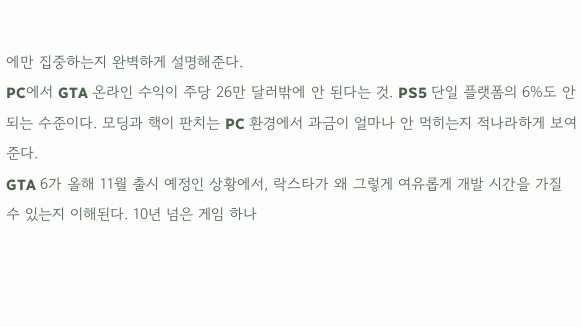에만 집중하는지 완벽하게 설명해준다.
PC에서 GTA 온라인 수익이 주당 26만 달러밖에 안 된다는 것. PS5 단일 플랫폼의 6%도 안 되는 수준이다. 모딩과 핵이 판치는 PC 환경에서 과금이 얼마나 안 먹히는지 적나라하게 보여준다.
GTA 6가 올해 11월 출시 예정인 상황에서, 락스타가 왜 그렇게 여유롭게 개발 시간을 가질 수 있는지 이해된다. 10년 넘은 게임 하나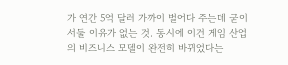가 연간 5억 달러 가까이 벌어다 주는데 굳이 서둘 이유가 없는 것. 동시에 이건 게임 산업의 비즈니스 모델이 완전히 바뀌었다는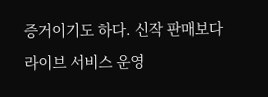증거이기도 하다. 신작 판매보다 라이브 서비스 운영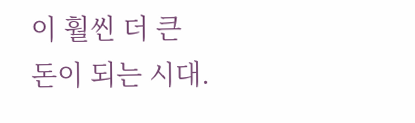이 훨씬 더 큰 돈이 되는 시대.